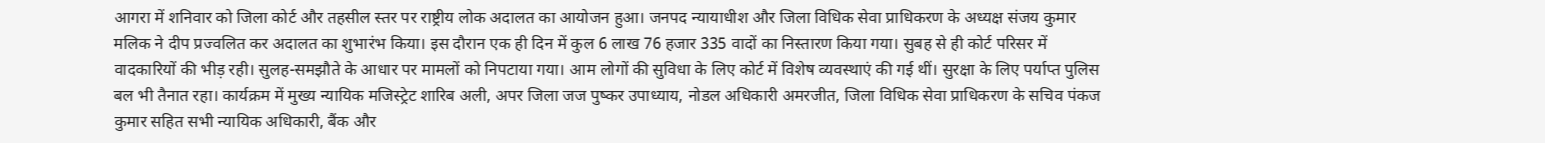आगरा में शनिवार को जिला कोर्ट और तहसील स्तर पर राष्ट्रीय लोक अदालत का आयोजन हुआ। जनपद न्यायाधीश और जिला विधिक सेवा प्राधिकरण के अध्यक्ष संजय कुमार मलिक ने दीप प्रज्वलित कर अदालत का शुभारंभ किया। इस दौरान एक ही दिन में कुल 6 लाख 76 हजार 335 वादों का निस्तारण किया गया। सुबह से ही कोर्ट परिसर में वादकारियों की भीड़ रही। सुलह-समझौते के आधार पर मामलों को निपटाया गया। आम लोगों की सुविधा के लिए कोर्ट में विशेष व्यवस्थाएं की गई थीं। सुरक्षा के लिए पर्याप्त पुलिस बल भी तैनात रहा। कार्यक्रम में मुख्य न्यायिक मजिस्ट्रेट शारिब अली, अपर जिला जज पुष्कर उपाध्याय, नोडल अधिकारी अमरजीत, जिला विधिक सेवा प्राधिकरण के सचिव पंकज कुमार सहित सभी न्यायिक अधिकारी, बैंक और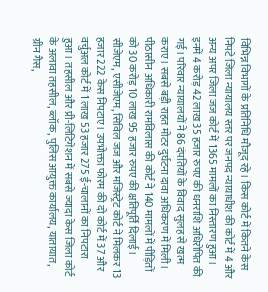विभिन्न विभागों के प्रतिनिधि मौजूद रहे। किस कोर्ट में कितने केस निपटे जिला न्यायालय स्तर पर जनपद न्यायाधीश की कोर्ट में 4 और अन्य अपर जिला जज कोर्ट में 1365 मामलों का निस्तारण हुआ। इनमें 4 करोड़ 42 लाख 35 हजार रुपए की धनराशि अधिरोपित की गई। परिवार न्यायालयों ने 86 दंपतियों के विवाद सुलह से खत्म कराए। सबसे बड़ी राहत मोटर दुर्घटना दावा अधिकरण में मिली। पीठासीन अधिकारी रामविलास की कोर्ट ने 140 मामलों में पीड़ितों को 30 करोड़ 10 लाख 95 हजार रुपए की क्षतिपूर्ति दिलाई। सीजेएम, एसीजेएम, सिविल जज और मजिस्ट्रेट कोर्ट ने मिलकर 13 हजार 222 केस निपटाए। उपभोक्ता फोरम की दो कोर्ट में 37 और वर्चुअल कोर्ट में 1 लाख 53 हजार 275 ई-चालानों का निपटारा हुआ। तहसील और प्री-लिटिगेशन में सबसे ज्यादा केस जिला कोर्ट के अलावा तहसील, ब्लॉक, पुलिस आयुक्त कार्यालय, यातायात, ग्रीन गैस,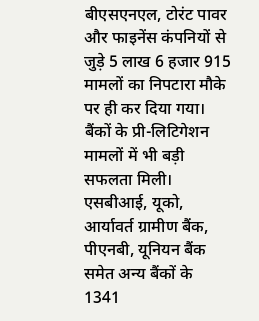बीएसएनएल, टोरंट पावर और फाइनेंस कंपनियों से जुड़े 5 लाख 6 हजार 915 मामलों का निपटारा मौके पर ही कर दिया गया। बैंकों के प्री-लिटिगेशन मामलों में भी बड़ी सफलता मिली। एसबीआई, यूको, आर्यावर्त ग्रामीण बैंक, पीएनबी, यूनियन बैंक समेत अन्य बैंकों के 1341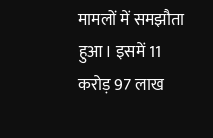मामलों में समझौता हुआ। इसमें 11 करोड़ 97 लाख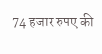74 हजार रुपए की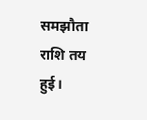समझौता राशि तय हुई।